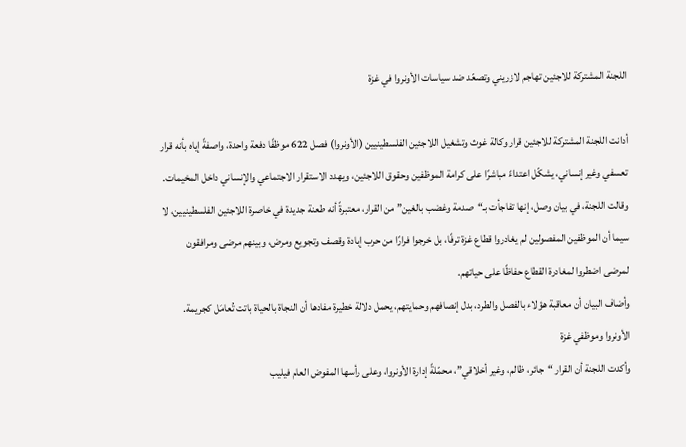اللجنة المشتركة للاجئين تهاجم لازريني وتصعّد ضد سياسات الأونروا في غزة

أدانت اللجنة المشتركة للاجئين قرار وكالة غوث وتشغيل اللاجئين الفلسطينيين (الأونروا) فصل 622 موظفًا دفعة واحدة، واصفةً إياه بأنه قرار تعسفي وغير إنساني، يشكّل اعتداءً مباشرًا على كرامة الموظفين وحقوق اللاجئين، ويهدد الاستقرار الاجتماعي والإنساني داخل المخيمات.
وقالت اللجنة، في بيان وصل، إنها تفاجأت بـ“صدمة وغضب بالغين” من القرار، معتبرةً أنه طعنة جديدة في خاصرة اللاجئين الفلسطينيين، لا سيما أن الموظفين المفصولين لم يغادروا قطاع غزة ترفًا، بل خرجوا فرارًا من حرب إبادة وقصف وتجويع ومرض، وبينهم مرضى ومرافقون لمرضى اضطروا لمغادرة القطاع حفاظًا على حياتهم.
وأضاف البيان أن معاقبة هؤلاء بالفصل والطرد، بدل إنصافهم وحمايتهم، يحمل دلالة خطيرة مفادها أن النجاة بالحياة باتت تُعامَل كجريمة.
الأونروا وموظفي غزة
وأكدت اللجنة أن القرار “جائر، ظالم، وغير أخلاقي”، محمّلةً إدارة الأونروا، وعلى رأسها المفوض العام فيليب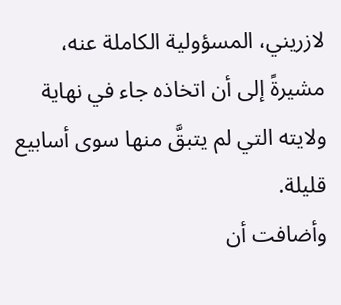لازريني، المسؤولية الكاملة عنه، مشيرةً إلى أن اتخاذه جاء في نهاية ولايته التي لم يتبقَّ منها سوى أسابيع قليلة.
وأضافت أن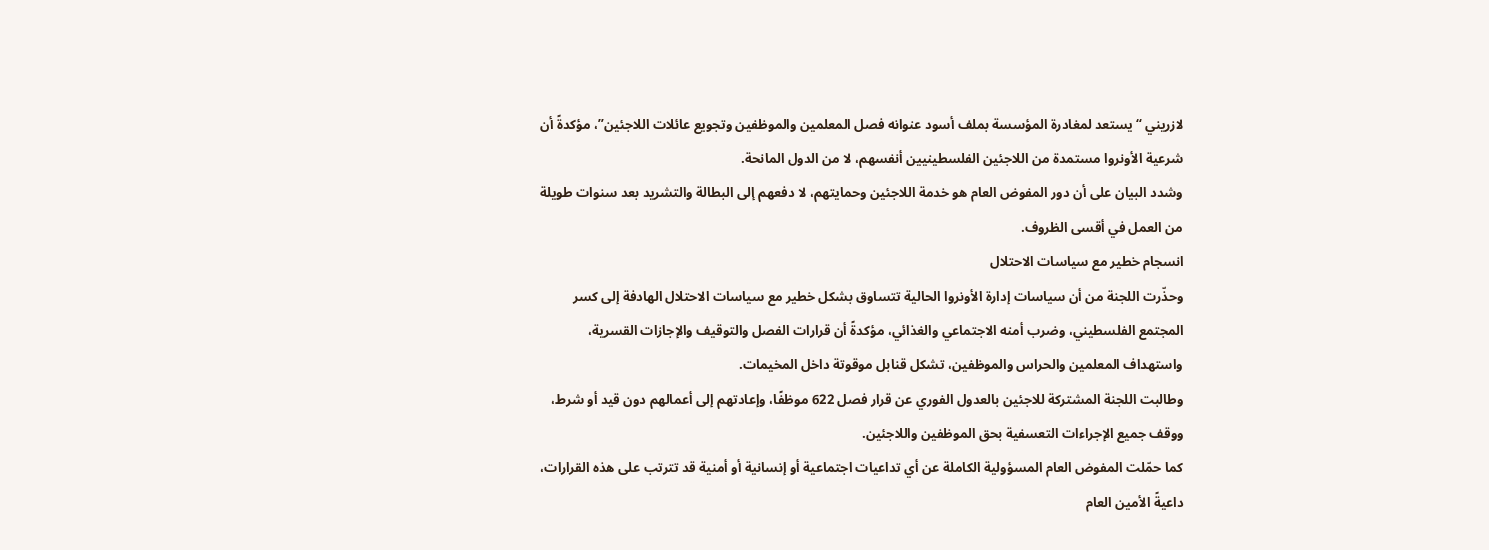لازريني “يستعد لمغادرة المؤسسة بملف أسود عنوانه فصل المعلمين والموظفين وتجويع عائلات اللاجئين”، مؤكدةً أن شرعية الأونروا مستمدة من اللاجئين الفلسطينيين أنفسهم، لا من الدول المانحة.
وشدد البيان على أن دور المفوض العام هو خدمة اللاجئين وحمايتهم، لا دفعهم إلى البطالة والتشريد بعد سنوات طويلة من العمل في أقسى الظروف.
انسجام خطير مع سياسات الاحتلال
وحذّرت اللجنة من أن سياسات إدارة الأونروا الحالية تتساوق بشكل خطير مع سياسات الاحتلال الهادفة إلى كسر المجتمع الفلسطيني، وضرب أمنه الاجتماعي والغذائي، مؤكدةً أن قرارات الفصل والتوقيف والإجازات القسرية، واستهداف المعلمين والحراس والموظفين، تشكل قنابل موقوتة داخل المخيمات.
وطالبت اللجنة المشتركة للاجئين بالعدول الفوري عن قرار فصل 622 موظفًا، وإعادتهم إلى أعمالهم دون قيد أو شرط، ووقف جميع الإجراءات التعسفية بحق الموظفين واللاجئين.
كما حمّلت المفوض العام المسؤولية الكاملة عن أي تداعيات اجتماعية أو إنسانية أو أمنية قد تترتب على هذه القرارات، داعيةً الأمين العام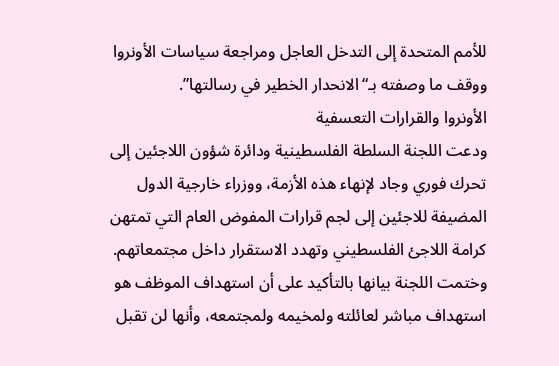للأمم المتحدة إلى التدخل العاجل ومراجعة سياسات الأونروا ووقف ما وصفته بـ“الانحدار الخطير في رسالتها”.
الأونروا والقرارات التعسفية
ودعت اللجنة السلطة الفلسطينية ودائرة شؤون اللاجئين إلى تحرك فوري وجاد لإنهاء هذه الأزمة، ووزراء خارجية الدول المضيفة للاجئين إلى لجم قرارات المفوض العام التي تمتهن كرامة اللاجئ الفلسطيني وتهدد الاستقرار داخل مجتمعاتهم.
وختمت اللجنة بيانها بالتأكيد على أن استهداف الموظف هو استهداف مباشر لعائلته ولمخيمه ولمجتمعه، وأنها لن تقبل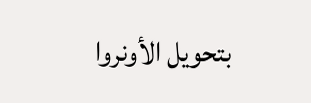بتحويل الأونروا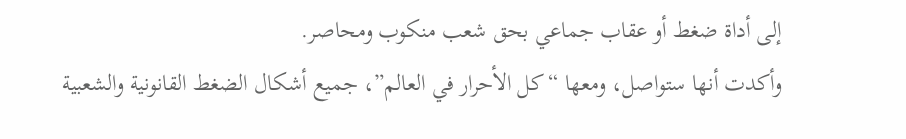إلى أداة ضغط أو عقاب جماعي بحق شعب منكوب ومحاصر.
وأكدت أنها ستواصل، ومعها “كل الأحرار في العالم”، جميع أشكال الضغط القانونية والشعبية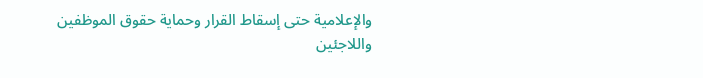والإعلامية حتى إسقاط القرار وحماية حقوق الموظفين واللاجئين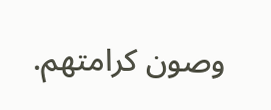وصون كرامتهم.